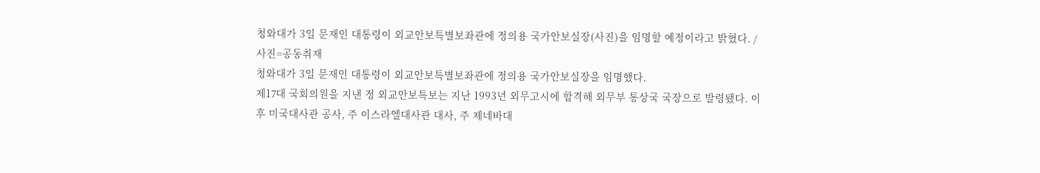청와대가 3일 문재인 대통령이 외교안보특별보좌관에 정의용 국가안보실장(사진)을 임명할 예정이라고 밝혔다. /사진=공동취재
청와대가 3일 문재인 대통령이 외교안보특별보좌관에 정의용 국가안보실장을 임명했다.
제17대 국회의원을 지낸 정 외교안보특보는 지난 1993년 외무고시에 합격해 외무부 통상국 국장으로 발령됐다. 이후 미국대사관 공사, 주 이스라엘대사관 대사, 주 제네바대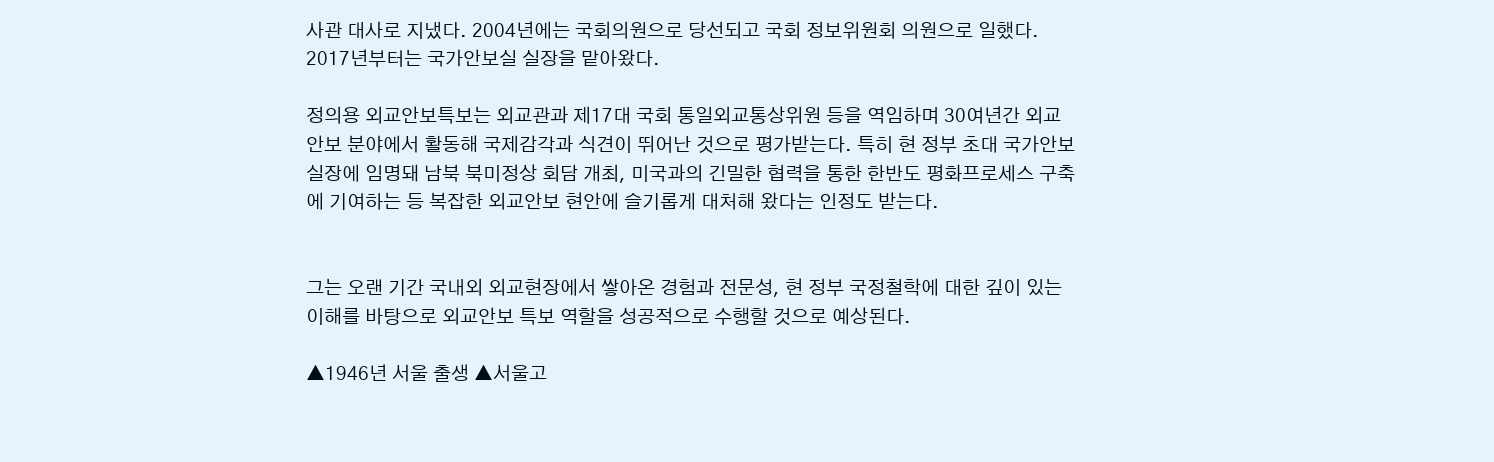사관 대사로 지냈다. 2004년에는 국회의원으로 당선되고 국회 정보위원회 의원으로 일했다. 2017년부터는 국가안보실 실장을 맡아왔다.

정의용 외교안보특보는 외교관과 제17대 국회 통일외교통상위원 등을 역임하며 30여년간 외교안보 분야에서 활동해 국제감각과 식견이 뛰어난 것으로 평가받는다. 특히 현 정부 초대 국가안보실장에 임명돼 남북 북미정상 회담 개최, 미국과의 긴밀한 협력을 통한 한반도 평화프로세스 구축에 기여하는 등 복잡한 외교안보 현안에 슬기롭게 대처해 왔다는 인정도 받는다.


그는 오랜 기간 국내외 외교현장에서 쌓아온 경험과 전문성, 현 정부 국정철학에 대한 깊이 있는 이해를 바탕으로 외교안보 특보 역할을 성공적으로 수행할 것으로 예상된다.

▲1946년 서울 출생 ▲서울고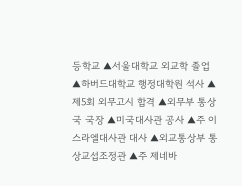등학교 ▲서울대학교 외교학 졸업 ▲하버드대학교 행정대학원 석사 ▲제5회 외무고시 합격 ▲외무부 통상국 국장 ▲미국대사관 공사 ▲주 이스라엘대사관 대사 ▲외교통상부 통상교섭조정관 ▲주 제네바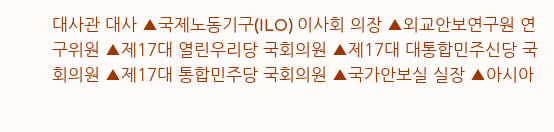대사관 대사 ▲국제노동기구(ILO) 이사회 의장 ▲외교안보연구원 연구위원 ▲제17대 열린우리당 국회의원 ▲제17대 대통합민주신당 국회의원 ▲제17대 통합민주당 국회의원 ▲국가안보실 실장 ▲아시아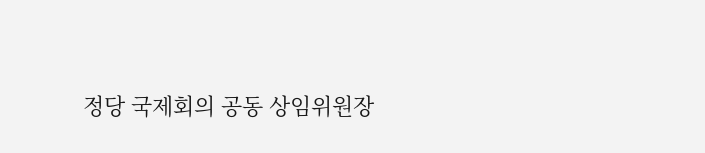정당 국제회의 공동 상임위원장